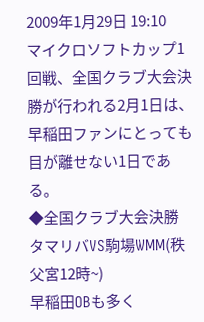2009年1月29日 19:10
マイクロソフトカップ1回戦、全国クラブ大会決勝が行われる2月1日は、早稲田ファンにとっても目が離せない1日である。
◆全国クラブ大会決勝
タマリバVS駒場WMM(秩父宮12時~)
早稲田OBも多く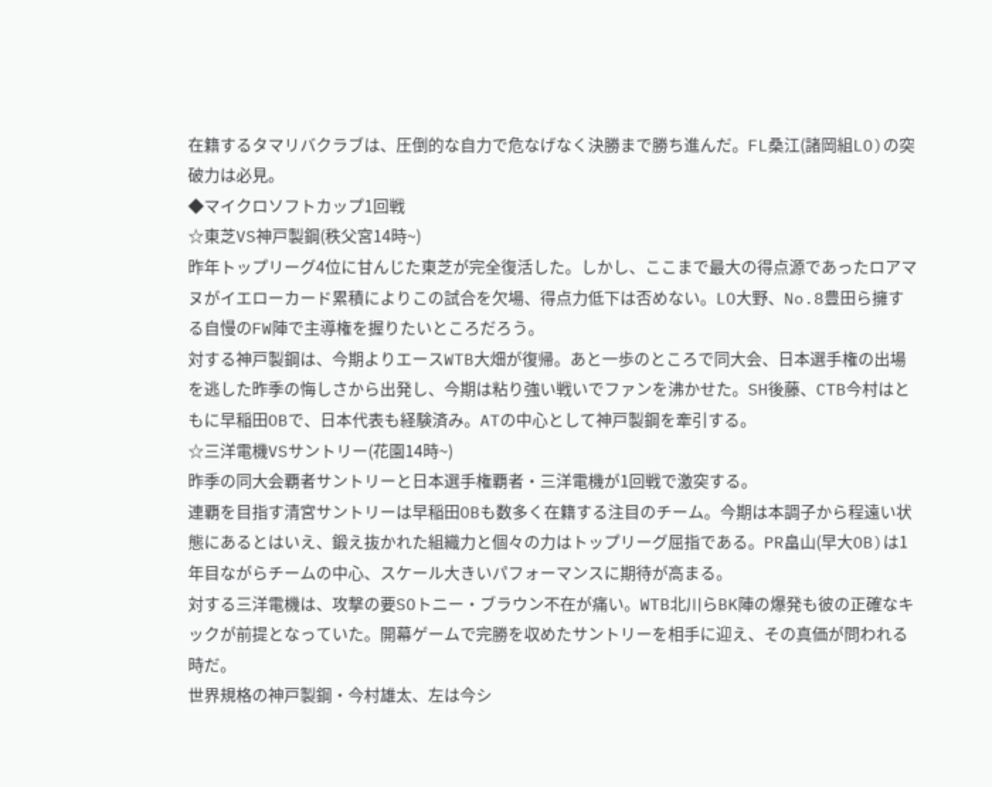在籍するタマリバクラブは、圧倒的な自力で危なげなく決勝まで勝ち進んだ。FL桑江(諸岡組LO)の突破力は必見。
◆マイクロソフトカップ1回戦
☆東芝VS神戸製鋼(秩父宮14時~)
昨年トップリーグ4位に甘んじた東芝が完全復活した。しかし、ここまで最大の得点源であったロアマヌがイエローカード累積によりこの試合を欠場、得点力低下は否めない。LO大野、No.8豊田ら擁する自慢のFW陣で主導権を握りたいところだろう。
対する神戸製鋼は、今期よりエースWTB大畑が復帰。あと一歩のところで同大会、日本選手権の出場を逃した昨季の悔しさから出発し、今期は粘り強い戦いでファンを沸かせた。SH後藤、CTB今村はともに早稲田OBで、日本代表も経験済み。ATの中心として神戸製鋼を牽引する。
☆三洋電機VSサントリー(花園14時~)
昨季の同大会覇者サントリーと日本選手権覇者・三洋電機が1回戦で激突する。
連覇を目指す清宮サントリーは早稲田OBも数多く在籍する注目のチーム。今期は本調子から程遠い状態にあるとはいえ、鍛え抜かれた組織力と個々の力はトップリーグ屈指である。PR畠山(早大OB)は1年目ながらチームの中心、スケール大きいパフォーマンスに期待が高まる。
対する三洋電機は、攻撃の要SOトニー・ブラウン不在が痛い。WTB北川らBK陣の爆発も彼の正確なキックが前提となっていた。開幕ゲームで完勝を収めたサントリーを相手に迎え、その真価が問われる時だ。
世界規格の神戸製鋼・今村雄太、左は今シ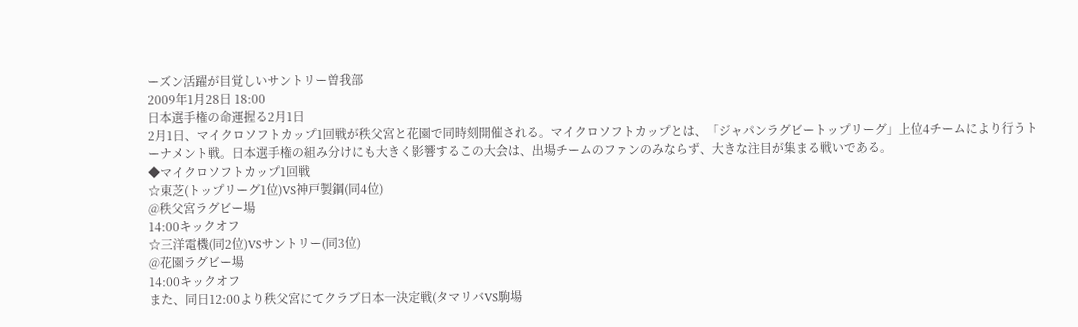ーズン活躍が目覚しいサントリー曽我部
2009年1月28日 18:00
日本選手権の命運握る2月1日
2月1日、マイクロソフトカップ1回戦が秩父宮と花園で同時刻開催される。マイクロソフトカップとは、「ジャパンラグビートップリーグ」上位4チームにより行うトーナメント戦。日本選手権の組み分けにも大きく影響するこの大会は、出場チームのファンのみならず、大きな注目が集まる戦いである。
◆マイクロソフトカップ1回戦
☆東芝(トップリーグ1位)VS神戸製鋼(同4位)
@秩父宮ラグビー場
14:00キックオフ
☆三洋電機(同2位)VSサントリー(同3位)
@花園ラグビー場
14:00キックオフ
また、同日12:00より秩父宮にてクラブ日本一決定戦(タマリバVS駒場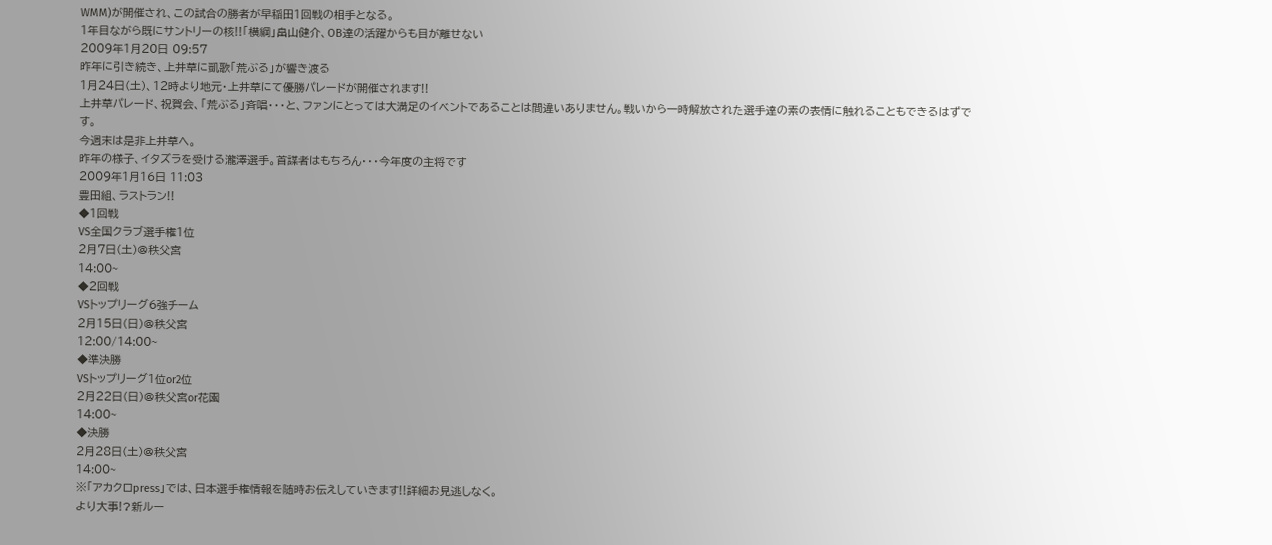WMM)が開催され、この試合の勝者が早稲田1回戦の相手となる。
1年目ながら既にサントリーの核!!「横綱」畠山健介、OB達の活躍からも目が離せない
2009年1月20日 09:57
昨年に引き続き、上井草に凱歌「荒ぶる」が響き渡る
1月24日(土)、12時より地元・上井草にて優勝パレードが開催されます!!
上井草パレード、祝賀会、「荒ぶる」斉唱・・・と、ファンにとっては大満足のイベントであることは間違いありません。戦いから一時解放された選手達の素の表情に触れることもできるはずです。
今週末は是非上井草へ。
昨年の様子、イタズラを受ける瀧澤選手。首謀者はもちろん・・・今年度の主将です
2009年1月16日 11:03
豊田組、ラストラン!!
◆1回戦
VS全国クラブ選手権1位
2月7日(土)@秩父宮
14:00~
◆2回戦
VSトップリーグ6強チーム
2月15日(日)@秩父宮
12:00/14:00~
◆準決勝
VSトップリーグ1位or2位
2月22日(日)@秩父宮or花園
14:00~
◆決勝
2月28日(土)@秩父宮
14:00~
※「アカクロpress」では、日本選手権情報を随時お伝えしていきます!!詳細お見逃しなく。
より大事!?新ルー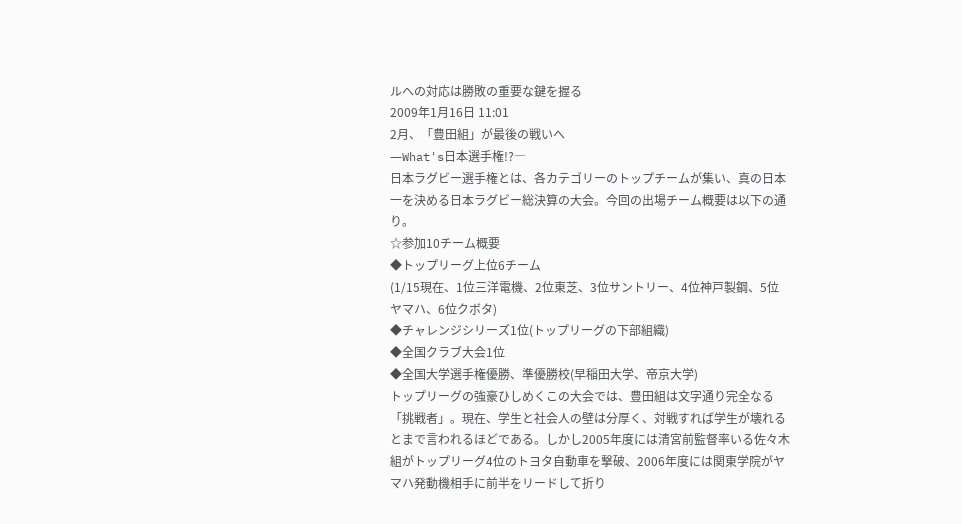ルへの対応は勝敗の重要な鍵を握る
2009年1月16日 11:01
2月、「豊田組」が最後の戦いへ
―What's日本選手権!?―
日本ラグビー選手権とは、各カテゴリーのトップチームが集い、真の日本一を決める日本ラグビー総決算の大会。今回の出場チーム概要は以下の通り。
☆参加10チーム概要
◆トップリーグ上位6チーム
(1/15現在、1位三洋電機、2位東芝、3位サントリー、4位神戸製鋼、5位ヤマハ、6位クボタ)
◆チャレンジシリーズ1位(トップリーグの下部組織)
◆全国クラブ大会1位
◆全国大学選手権優勝、準優勝校(早稲田大学、帝京大学)
トップリーグの強豪ひしめくこの大会では、豊田組は文字通り完全なる「挑戦者」。現在、学生と社会人の壁は分厚く、対戦すれば学生が壊れるとまで言われるほどである。しかし2005年度には清宮前監督率いる佐々木組がトップリーグ4位のトヨタ自動車を撃破、2006年度には関東学院がヤマハ発動機相手に前半をリードして折り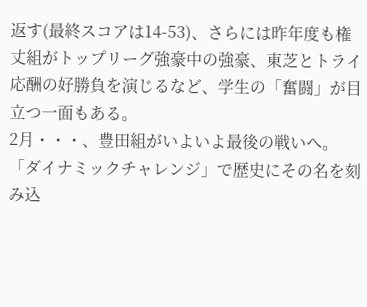返す(最終スコアは14-53)、さらには昨年度も権丈組がトップリーグ強豪中の強豪、東芝とトライ応酬の好勝負を演じるなど、学生の「奮闘」が目立つ一面もある。
2月・・・、豊田組がいよいよ最後の戦いへ。「ダイナミックチャレンジ」で歴史にその名を刻み込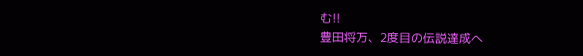む!!
豊田将万、2度目の伝説達成へ